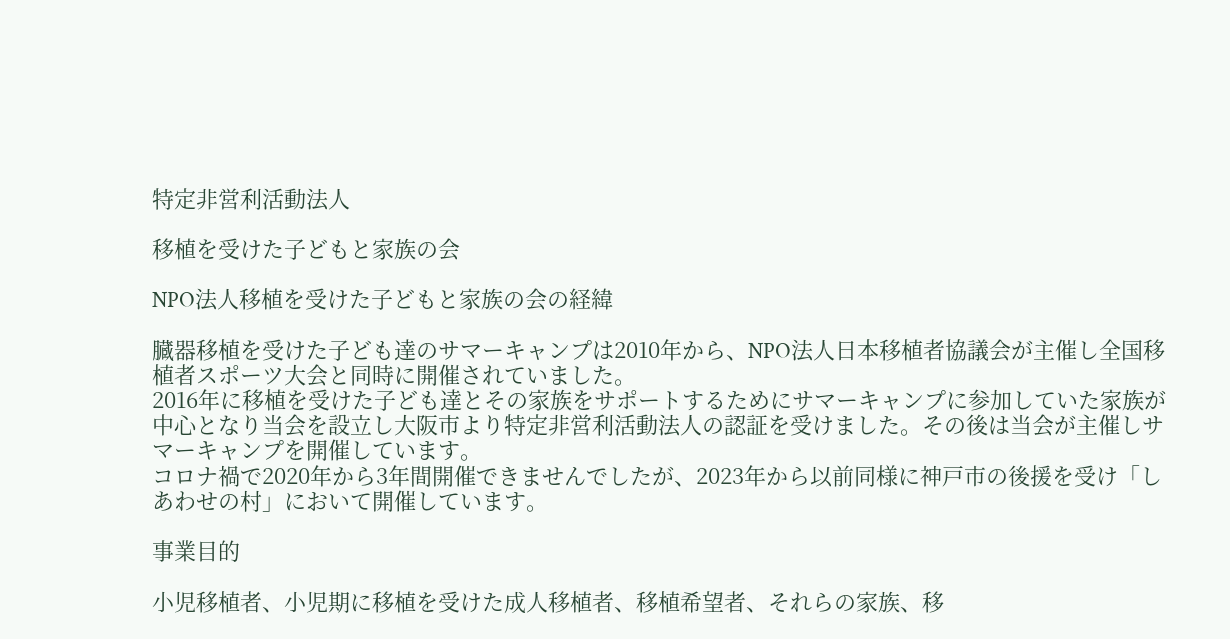特定非営利活動法人

移植を受けた子どもと家族の会

NPO法人移植を受けた子どもと家族の会の経緯

臓器移植を受けた子ども達のサマーキャンプは2010年から、NPO法人日本移植者協議会が主催し全国移植者スポーツ大会と同時に開催されていました。
2016年に移植を受けた子ども達とその家族をサポートするためにサマーキャンプに参加していた家族が中心となり当会を設立し大阪市より特定非営利活動法人の認証を受けました。その後は当会が主催しサマーキャンプを開催しています。
コロナ禍で2020年から3年間開催できませんでしたが、2023年から以前同様に神戸市の後援を受け「しあわせの村」において開催しています。

事業目的

小児移植者、小児期に移植を受けた成人移植者、移植希望者、それらの家族、移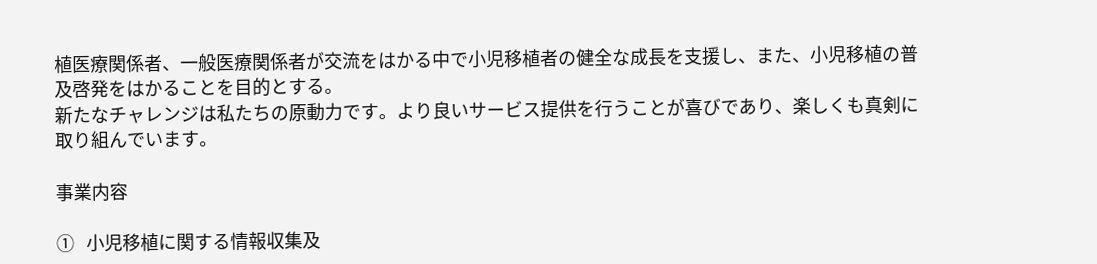植医療関係者、一般医療関係者が交流をはかる中で小児移植者の健全な成長を支援し、また、小児移植の普及啓発をはかることを目的とする。
新たなチャレンジは私たちの原動力です。より良いサービス提供を行うことが喜びであり、楽しくも真剣に取り組んでいます。

事業内容

①   小児移植に関する情報収集及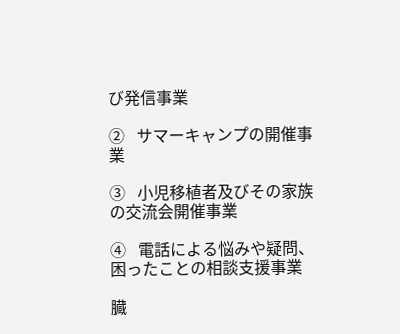び発信事業

②   サマーキャンプの開催事業

③   小児移植者及びその家族の交流会開催事業

④   電話による悩みや疑問、困ったことの相談支援事業

臓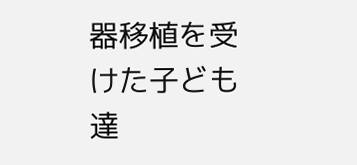器移植を受けた子ども達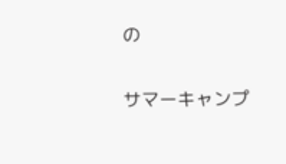の

サマーキャンプ